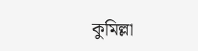কুমিল্লা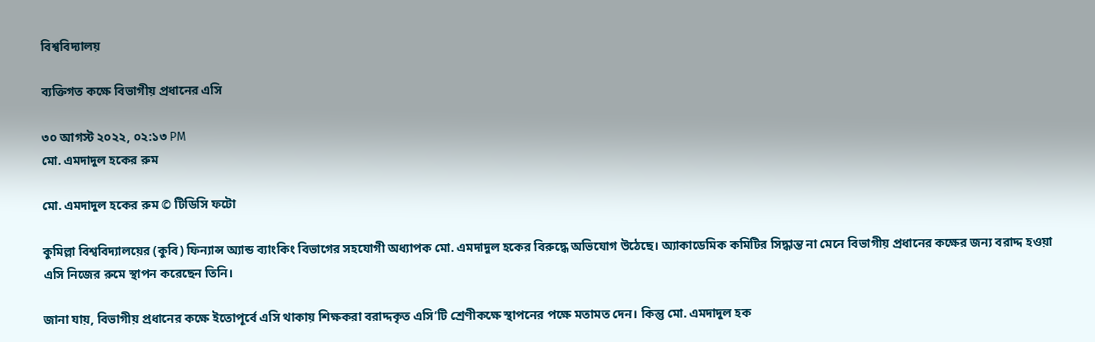বিশ্ববিদ্যালয়

ব্যক্তিগত কক্ষে বিভাগীয় প্রধানের এসি

৩০ আগস্ট ২০২২, ০২:১৩ PM
মো. এমদাদুল হকের রুম

মো. এমদাদুল হকের রুম © টিডিসি ফটো

কুমিল্লা বিশ্ববিদ্যালয়ের (কুবি) ফিন্যান্স অ্যান্ড ব্যাংকিং বিভাগের সহযোগী অধ্যাপক মো. এমদাদুল হকের বিরুদ্ধে অভিযোগ উঠেছে। অ্যাকাডেমিক কমিটির সিদ্ধান্ত না মেনে বিভাগীয় প্রধানের কক্ষের জন্য বরাদ্দ হওয়া এসি নিজের রুমে স্থাপন করেছেন তিনি।

জানা যায়, বিভাগীয় প্রধানের কক্ষে ইতোপূর্বে এসি থাকায় শিক্ষকরা বরাদ্দকৃত এসি’টি শ্রেণীকক্ষে স্থাপনের পক্ষে মতামত দেন। কিন্তু মো. এমদাদুল হক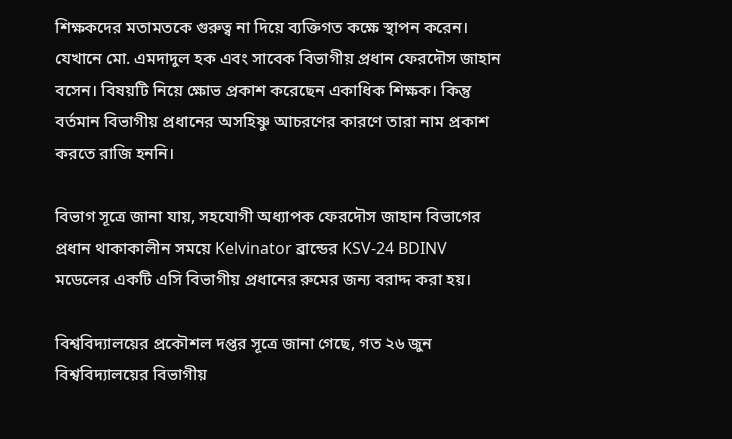শিক্ষকদের মতামতকে গুরুত্ব না দিয়ে ব্যক্তিগত কক্ষে স্থাপন করেন। যেখানে মো. এমদাদুল হক এবং সাবেক বিভাগীয় প্রধান ফেরদৌস জাহান বসেন। বিষয়টি নিয়ে ক্ষোভ প্রকাশ করেছেন একাধিক শিক্ষক। কিন্তু বর্তমান বিভাগীয় প্রধানের অসহিষ্ণু আচরণের কারণে তারা নাম প্রকাশ করতে রাজি হননি।

বিভাগ সূত্রে জানা যায়, সহযোগী অধ্যাপক ফেরদৌস জাহান বিভাগের প্রধান থাকাকালীন সময়ে Kelvinator ব্রান্ডের KSV-24 BDINV মডেলের একটি এসি বিভাগীয় প্রধানের রুমের জন্য বরাদ্দ করা হয়।

বিশ্ববিদ্যালয়ের প্রকৌশল দপ্তর সূত্রে জানা গেছে, গত ২৬ জুন বিশ্ববিদ্যালয়ের বিভাগীয়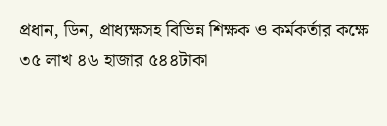প্রধান, ডিন, প্রাধ্যক্ষসহ বিভিন্ন শিক্ষক ও কর্মকর্তার কক্ষে ৩৫ লাখ ৪৬ হাজার ৫৪৪টাকা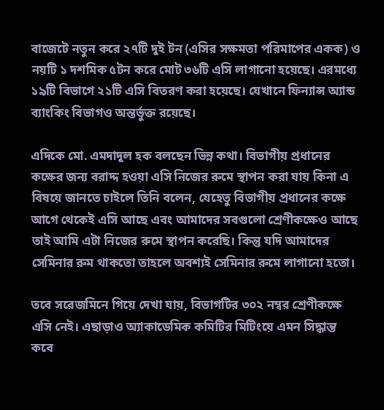বাজেটে নতুন করে ২৭টি দুই টন (এসির সক্ষমতা পরিমাপের একক) ও নয়টি ১ দশমিক ৫টন করে মোট ৩৬টি এসি লাগানো হয়েছে। এরমধ্যে ১৯টি বিভাগে ২১টি এসি বিতরণ করা হয়েছে। যেখানে ফিন্যান্স অ্যান্ড ব্যাংকিং বিভাগও অন্তর্ভুক্ত রয়েছে।

এদিকে মো. এমদাদুল হক বলছেন ভিন্ন কথা। বিভাগীয় প্রধানের কক্ষের জন্য বরাদ্দ হওয়া এসি নিজের রুমে স্থাপন করা যায় কিনা এ বিষয়ে জানতে চাইলে তিনি বলেন, যেহেতু বিভাগীয় প্রধানের কক্ষে আগে থেকেই এসি আছে এবং আমাদের সবগুলো শ্রেণীকক্ষেও আছে তাই আমি এটা নিজের রুমে স্থাপন করেছি। কিন্তু যদি আমাদের সেমিনার রুম থাকতো তাহলে অবশ্যই সেমিনার রুমে লাগানো হতো।

তবে সরেজমিনে গিয়ে দেখা যায়, বিভাগটির ৩০২ নম্বর শ্রেণীকক্ষে এসি নেই। এছাড়াও অ্যাকাডেমিক কমিটির মিটিংয়ে এমন সিদ্ধান্ত কবে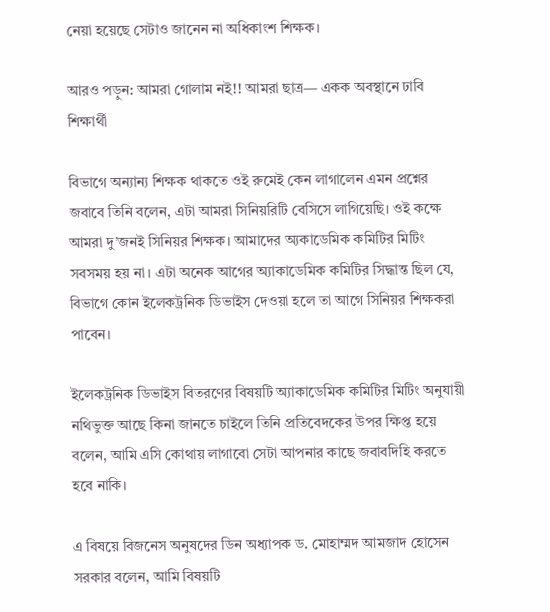নেয়া হয়েছে সেটাও জানেন না অধিকাংশ শিক্ষক।

আরও পড়ুন: আমরা গোলাম নই!! আমরা ছাত্র— একক অবস্থানে ঢাবি শিক্ষার্থী

বিভাগে অন্যান্য শিক্ষক থাকতে ওই রুমেই কেন লাগালেন এমন প্রশ্নের জবাবে তিনি বলেন, এটা আমরা সিনিয়রিটি বেসিসে লাগিয়েছি। ওই কক্ষে আমরা দু’জনই সিনিয়র শিক্ষক। আমাদের অ্যকাডেমিক কমিটির মিটিং সবসময় হয় না। এটা অনেক আগের অ্যাকাডেমিক কমিটির সিদ্ধান্ত ছিল যে, বিভাগে কোন ইলেকট্রনিক ডিভাইস দেওয়া হলে তা আগে সিনিয়র শিক্ষকরা পাবেন।

ইলেকট্রনিক ডিভাইস বিতরণের বিষয়টি অ্যাকাডেমিক কমিটির মিটিং অনুযায়ী নথিভুক্ত আছে কিনা জানতে চাইলে তিনি প্রতিবেদকের উপর ক্ষিপ্ত হয়ে বলেন, আমি এসি কোথায় লাগাবো সেটা আপনার কাছে জবাবদিহি করতে হবে নাকি।

এ বিষয়ে বিজনেস অনুষদের ডিন অধ্যাপক ড. মোহাম্মদ আমজাদ হোসেন সরকার বলেন, আমি বিষয়টি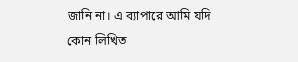জানি না। এ ব্যাপারে আমি যদি কোন লিখিত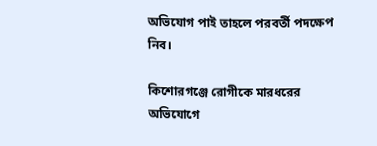অভিযোগ পাই তাহলে পরবর্তী পদক্ষেপ নিব।

কিশোরগঞ্জে রোগীকে মারধরের অভিযোগে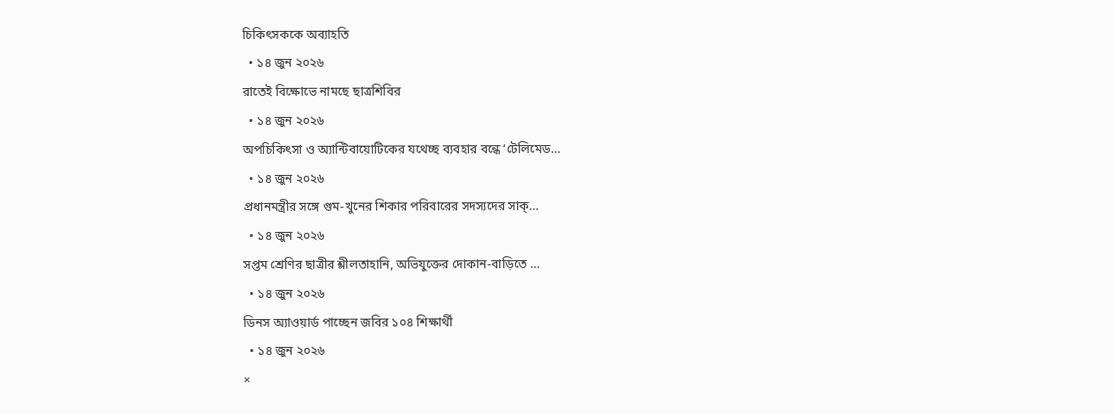চিকিৎসককে অব্যাহতি
  • ১৪ জুন ২০২৬
রাতেই বিক্ষোভে নামছে ছাত্রশিবির
  • ১৪ জুন ২০২৬
অপচিকিৎসা ও অ্যান্টিবায়োটিকের যথেচ্ছ ব্যবহার বন্ধে ‘টেলিমেড…
  • ১৪ জুন ২০২৬
প্রধানমন্ত্রীর সঙ্গে গুম-খুনের শিকার পরিবারের সদস্যদের সাক্…
  • ১৪ জুন ২০২৬
সপ্তম শ্রেণির ছাত্রীর শ্লীলতাহানি, অভিযুক্তের দোকান-বাড়িতে …
  • ১৪ জুন ২০২৬
ডিনস অ্যাওয়ার্ড পাচ্ছেন জবির ১০৪ শিক্ষার্থী
  • ১৪ জুন ২০২৬
×